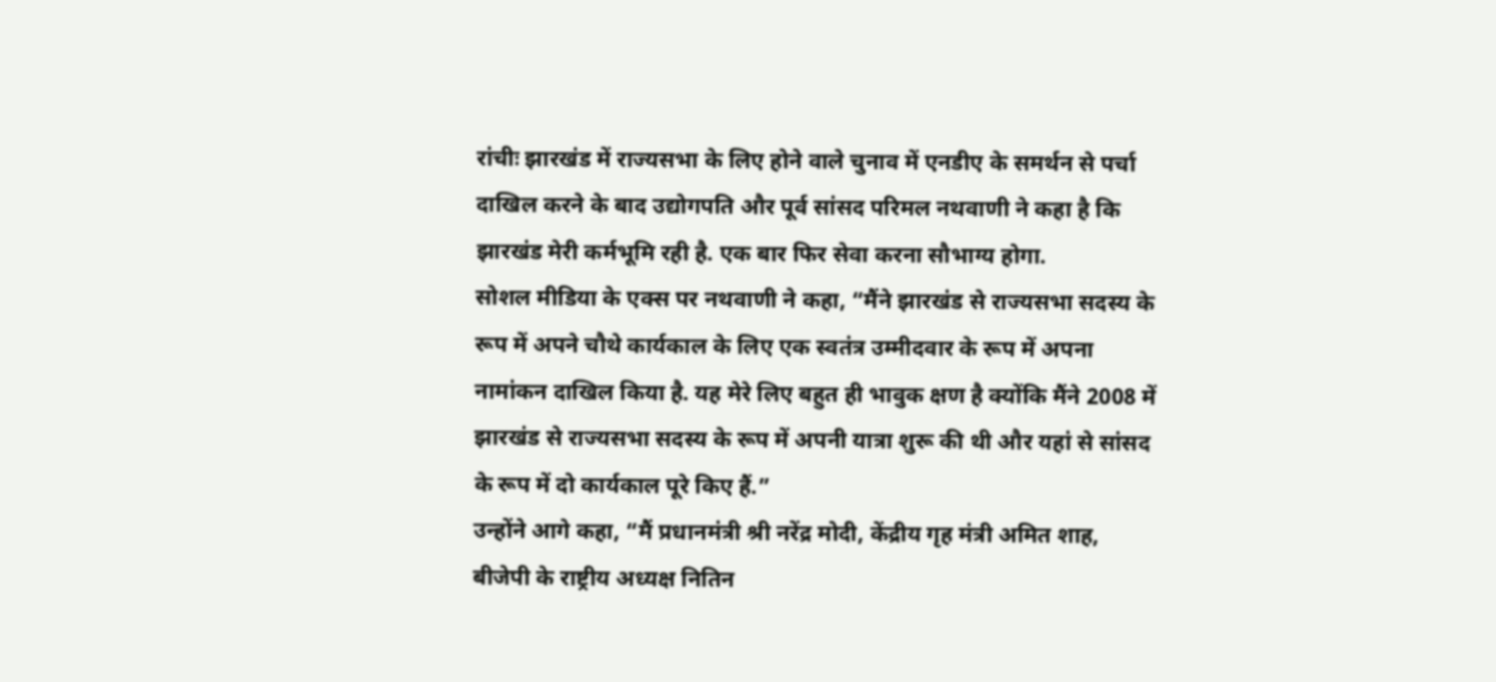रांचीः झारखंड में राज्यसभा के लिए होने वाले चुनाव में एनडीए के समर्थन से पर्चा दाखिल करने के बाद उद्योगपति और पूर्व सांसद परिमल नथवाणी ने कहा है कि झारखंड मेरी कर्मभूमि रही है. एक बार फिर सेवा करना सौभाग्य होगा.
सोशल मीडिया के एक्स पर नथवाणी ने कहा, “मैंने झारखंड से राज्यसभा सदस्य के रूप में अपने चौथे कार्यकाल के लिए एक स्वतंत्र उम्मीदवार के रूप में अपना नामांकन दाखिल किया है. यह मेरे लिए बहुत ही भावुक क्षण है क्योंकि मैंने 2008 में झारखंड से राज्यसभा सदस्य के रूप में अपनी यात्रा शुरू की थी और यहां से सांसद के रूप में दो कार्यकाल पूरे किए हैं.”
उन्होंने आगे कहा, “मैं प्रधानमंत्री श्री नरेंद्र मोदी, केंद्रीय गृह मंत्री अमित शाह, बीजेपी के राष्ट्रीय अध्यक्ष नितिन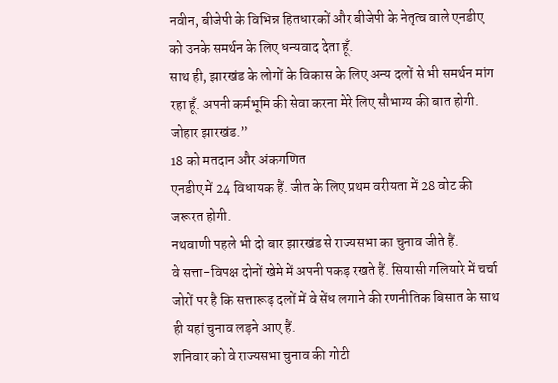नवीन, बीजेपी के विभिन्न हितधारकों और बीजेपी के नेतृत्व वाले एनडीए को उनके समर्थन के लिए धन्यवाद देता हूँ.
साथ ही, झारखंड के लोगों के विकास के लिए अन्य दलों से भी समर्थन मांग रहा हूँ. अपनी कर्मभूमि की सेवा करना मेरे लिए सौभाग्य की बात होगी. जोहार झारखंड.”
18 को मतदान और अंकगणित
एनडीए में 24 विधायक हैं. जीत के लिए प्रथम वरीयता में 28 वोट की जरूरत होगी.
नथवाणी पहले भी दो बार झारखंड से राज्यसभा का चुनाव जीते हैं.
वे सत्ता-विपक्ष दोनों खेमे में अपनी पकड़ रखते हैं. सियासी गलियारे में चर्चा जोरों पर है कि सत्तारूढ़ दलों में वे सेंध लगाने की रणनीतिक बिसात के साथ ही यहां चुनाव लड़ने आए हैं.
शनिवार को वे राज्यसभा चुनाव की गोटी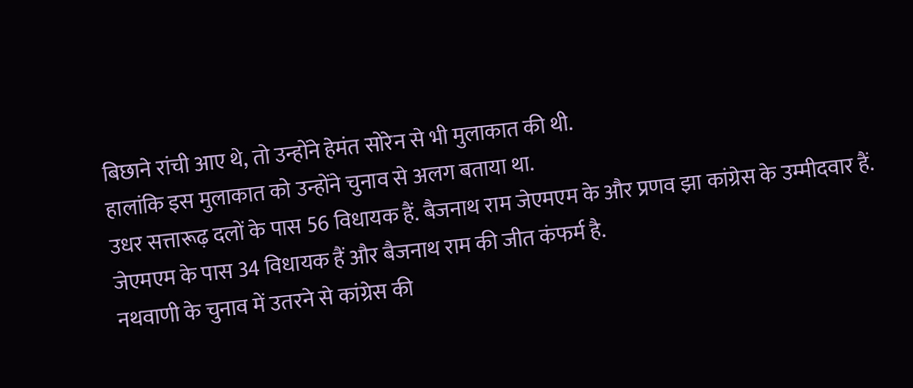बिछाने रांची आए थे, तो उन्होंने हेमंत सोरेन से भी मुलाकात की थी.
हालांकि इस मुलाकात को उन्होंने चुनाव से अलग बताया था.
उधर सत्तारूढ़ दलों के पास 56 विधायक हैं. बैजनाथ राम जेएमएम के और प्रणव झा कांग्रेस के उम्मीदवार हैं. जेएमएम के पास 34 विधायक हैं और बैजनाथ राम की जीत कंफर्म है.
नथवाणी के चुनाव में उतरने से कांग्रेस की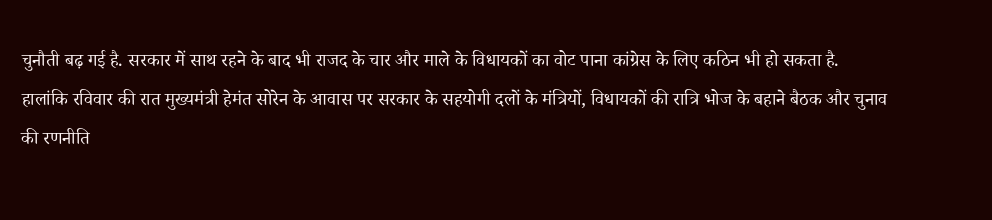चुनौती बढ़ गई है. सरकार में साथ रहने के बाद भी राजद के चार और माले के विधायकों का वोट पाना कांग्रेस के लिए कठिन भी हो सकता है.
हालांकि रविवार की रात मुख्यमंत्री हेमंत सोरेन के आवास पर सरकार के सहयोगी दलों के मंत्रियों, विधायकों की रात्रि भोज के बहाने बैठक और चुनाव की रणनीति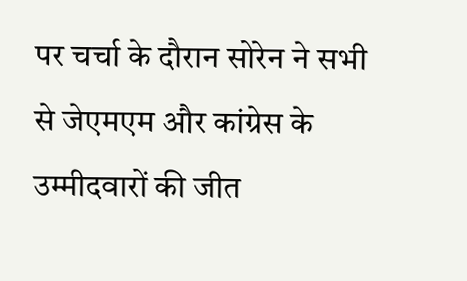पर चर्चा के दौरान सोरेन ने सभी से जेएमएम और कांग्रेस के उम्मीदवारों की जीत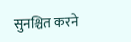सुनश्चित करने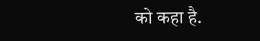को कहा है.